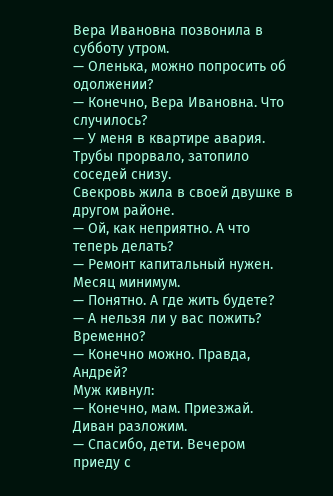Вера Ивановна позвонила в субботу утром.
— Оленька, можно попросить об одолжении?
— Конечно, Вера Ивановна. Что случилось?
— У меня в квартире авария. Трубы прорвало, затопило соседей снизу.
Свекровь жила в своей двушке в другом районе.
— Ой, как неприятно. А что теперь делать?
— Ремонт капитальный нужен. Месяц минимум.
— Понятно. А где жить будете?
— А нельзя ли у вас пожить? Временно?
— Конечно можно. Правда, Андрей?
Муж кивнул:
— Конечно, мам. Приезжай. Диван разложим.
— Спасибо, дети. Вечером приеду с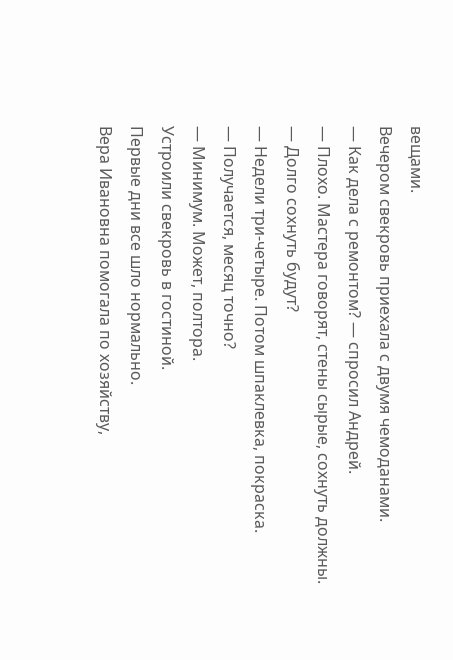вещами.
Вечером свекровь приехала с двумя чемоданами.
— Как дела с ремонтом? — спросил Андрей.
— Плохо. Мастера говорят, стены сырые, сохнуть должны.
— Долго сохнуть будут?
— Недели три-четыре. Потом шпаклевка, покраска.
— Получается, месяц точно?
— Минимум. Может, полтора.
Устроили свекровь в гостиной.
Первые дни все шло нормально.
Вера Ивановна помогала по хозяйству,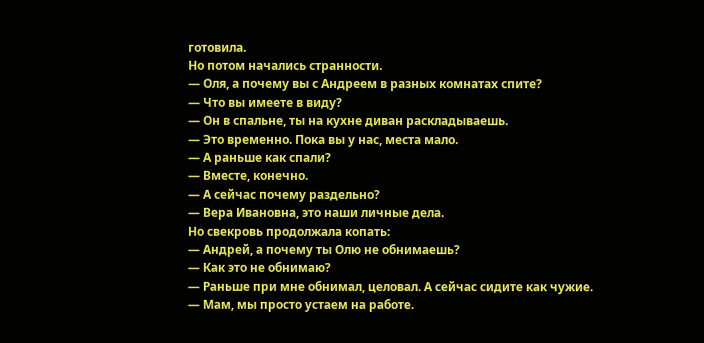готовила.
Но потом начались странности.
— Оля, а почему вы с Андреем в разных комнатах спите?
— Что вы имеете в виду?
— Он в спальне, ты на кухне диван раскладываешь.
— Это временно. Пока вы у нас, места мало.
— А раньше как спали?
— Вместе, конечно.
— А сейчас почему раздельно?
— Вера Ивановна, это наши личные дела.
Но свекровь продолжала копать:
— Андрей, а почему ты Олю не обнимаешь?
— Как это не обнимаю?
— Раньше при мне обнимал, целовал. А сейчас сидите как чужие.
— Мам, мы просто устаем на работе.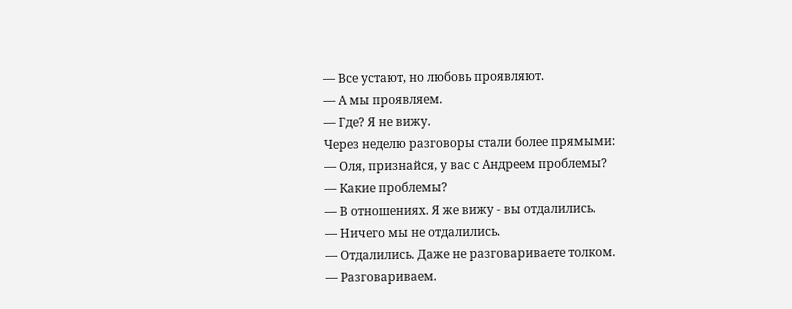— Все устают, но любовь проявляют.
— А мы проявляем.
— Где? Я не вижу.
Через неделю разговоры стали более прямыми:
— Оля, признайся, у вас с Андреем проблемы?
— Какие проблемы?
— В отношениях. Я же вижу - вы отдалились.
— Ничего мы не отдалились.
— Отдалились. Даже не разговариваете толком.
— Разговариваем.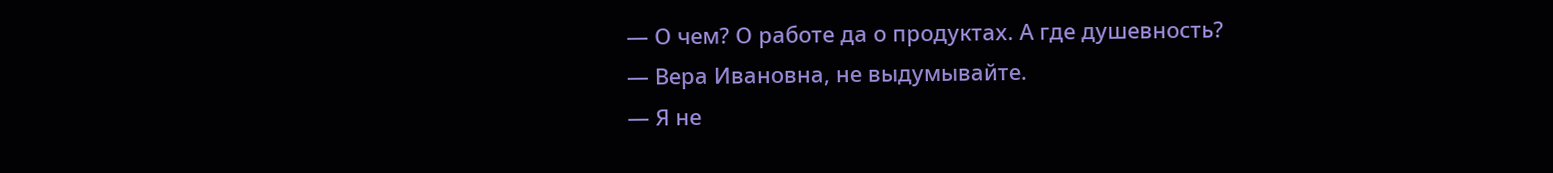— О чем? О работе да о продуктах. А где душевность?
— Вера Ивановна, не выдумывайте.
— Я не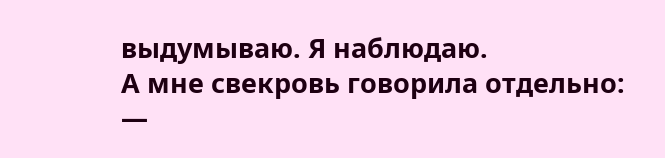выдумываю. Я наблюдаю.
А мне свекровь говорила отдельно:
—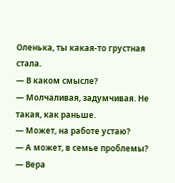Оленька, ты какая-то грустная стала.
— В каком смысле?
— Молчаливая, задумчивая. Не такая, как раньше.
— Может, на работе устаю?
— А может, в семье проблемы?
— Вера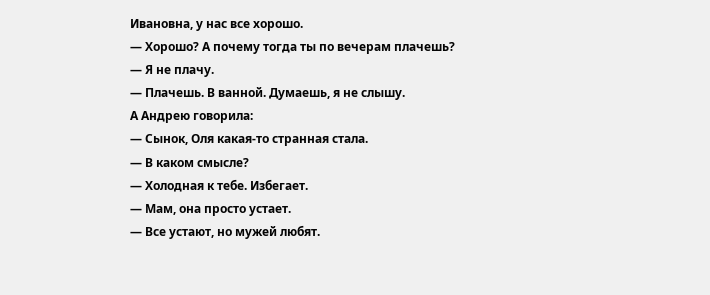Ивановна, у нас все хорошо.
— Хорошо? А почему тогда ты по вечерам плачешь?
— Я не плачу.
— Плачешь. В ванной. Думаешь, я не слышу.
А Андрею говорила:
— Сынок, Оля какая-то странная стала.
— В каком смысле?
— Холодная к тебе. Избегает.
— Мам, она просто устает.
— Все устают, но мужей любят.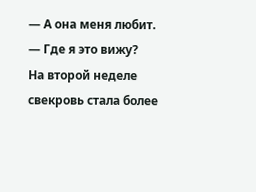— А она меня любит.
— Где я это вижу?
На второй неделе свекровь стала более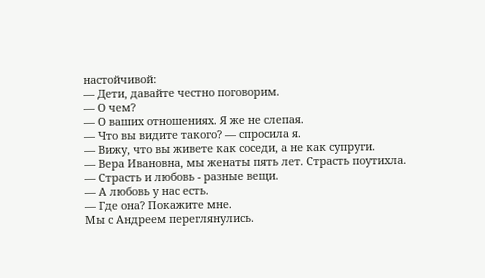настойчивой:
— Дети, давайте честно поговорим.
— О чем?
— О ваших отношениях. Я же не слепая.
— Что вы видите такого? — спросила я.
— Вижу, что вы живете как соседи, а не как супруги.
— Вера Ивановна, мы женаты пять лет. Страсть поутихла.
— Страсть и любовь - разные вещи.
— А любовь у нас есть.
— Где она? Покажите мне.
Мы с Андреем переглянулись.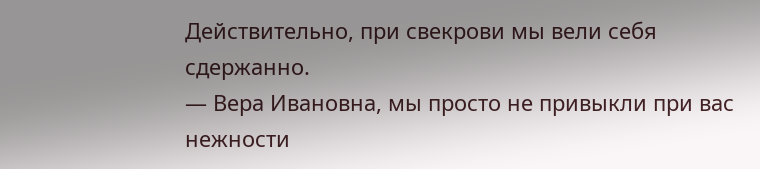Действительно, при свекрови мы вели себя сдержанно.
— Вера Ивановна, мы просто не привыкли при вас нежности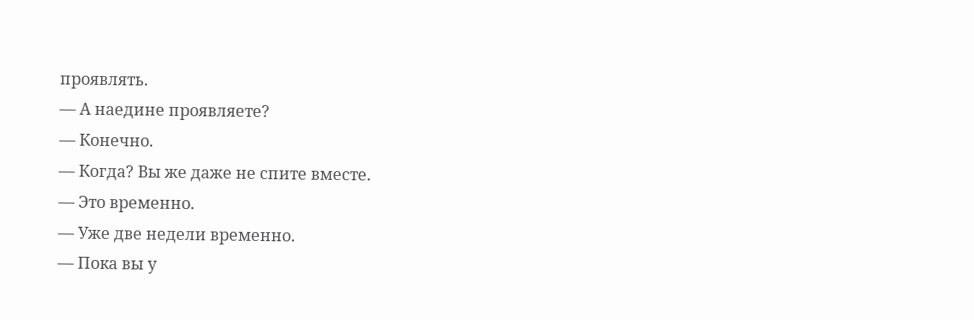проявлять.
— А наедине проявляете?
— Конечно.
— Когда? Вы же даже не спите вместе.
— Это временно.
— Уже две недели временно.
— Пока вы у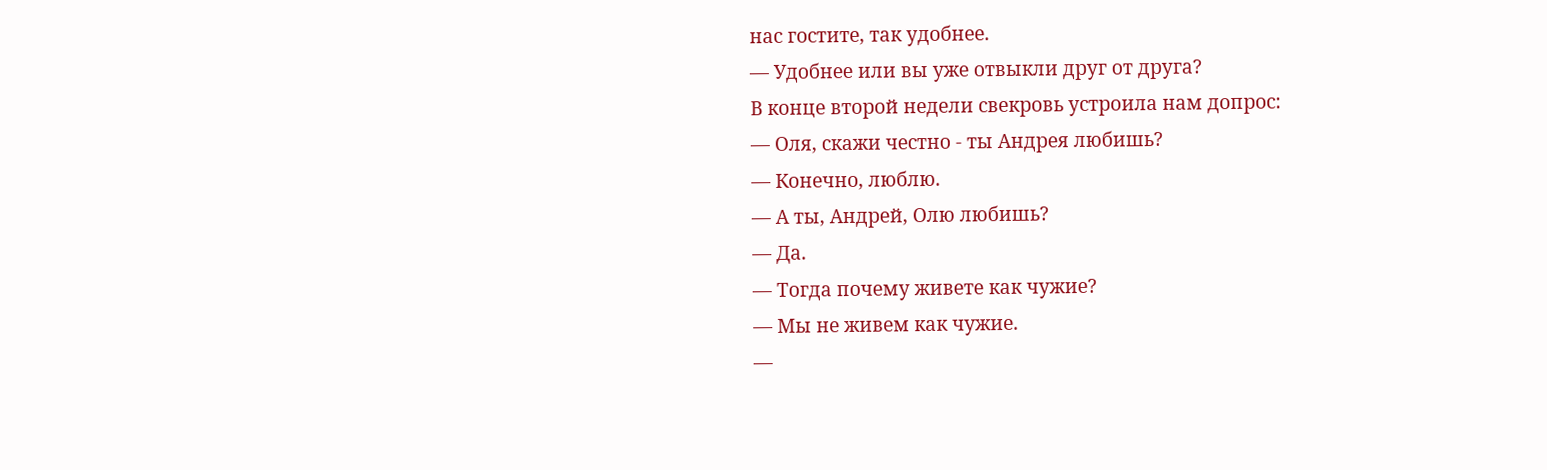нас гостите, так удобнее.
— Удобнее или вы уже отвыкли друг от друга?
В конце второй недели свекровь устроила нам допрос:
— Оля, скажи честно - ты Андрея любишь?
— Конечно, люблю.
— А ты, Андрей, Олю любишь?
— Да.
— Тогда почему живете как чужие?
— Мы не живем как чужие.
—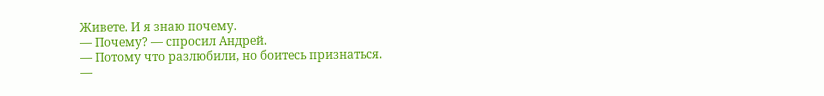Живете. И я знаю почему.
— Почему? — спросил Андрей.
— Потому что разлюбили, но боитесь признаться.
—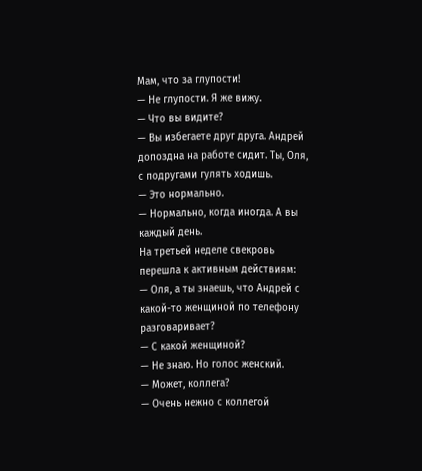Мам, что за глупости!
— Не глупости. Я же вижу.
— Что вы видите?
— Вы избегаете друг друга. Андрей допоздна на работе сидит. Ты, Оля, с подругами гулять ходишь.
— Это нормально.
— Нормально, когда иногда. А вы каждый день.
На третьей неделе свекровь перешла к активным действиям:
— Оля, а ты знаешь, что Андрей с какой-то женщиной по телефону разговаривает?
— С какой женщиной?
— Не знаю. Но голос женский.
— Может, коллега?
— Очень нежно с коллегой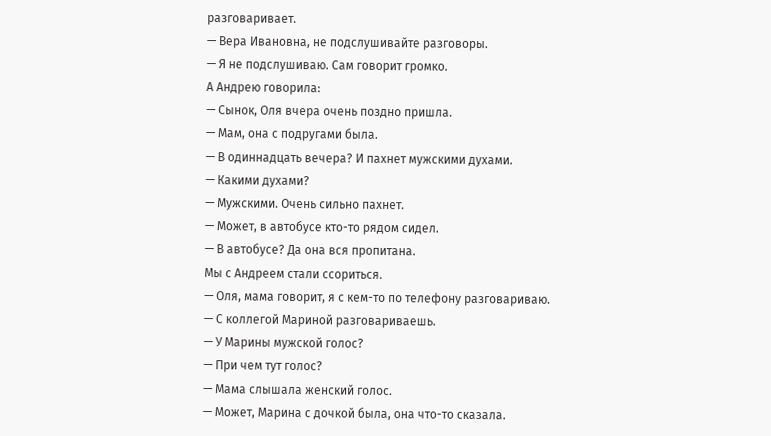разговаривает.
— Вера Ивановна, не подслушивайте разговоры.
— Я не подслушиваю. Сам говорит громко.
А Андрею говорила:
— Сынок, Оля вчера очень поздно пришла.
— Мам, она с подругами была.
— В одиннадцать вечера? И пахнет мужскими духами.
— Какими духами?
— Мужскими. Очень сильно пахнет.
— Может, в автобусе кто-то рядом сидел.
— В автобусе? Да она вся пропитана.
Мы с Андреем стали ссориться.
— Оля, мама говорит, я с кем-то по телефону разговариваю.
— С коллегой Мариной разговариваешь.
— У Марины мужской голос?
— При чем тут голос?
— Мама слышала женский голос.
— Может, Марина с дочкой была, она что-то сказала.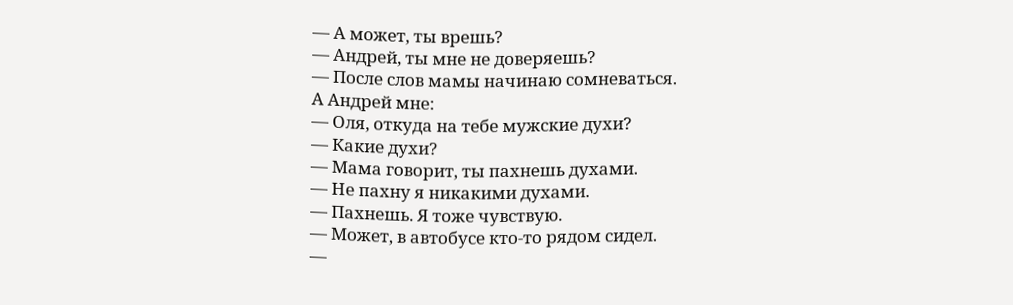— А может, ты врешь?
— Андрей, ты мне не доверяешь?
— После слов мамы начинаю сомневаться.
А Андрей мне:
— Оля, откуда на тебе мужские духи?
— Какие духи?
— Мама говорит, ты пахнешь духами.
— Не пахну я никакими духами.
— Пахнешь. Я тоже чувствую.
— Может, в автобусе кто-то рядом сидел.
—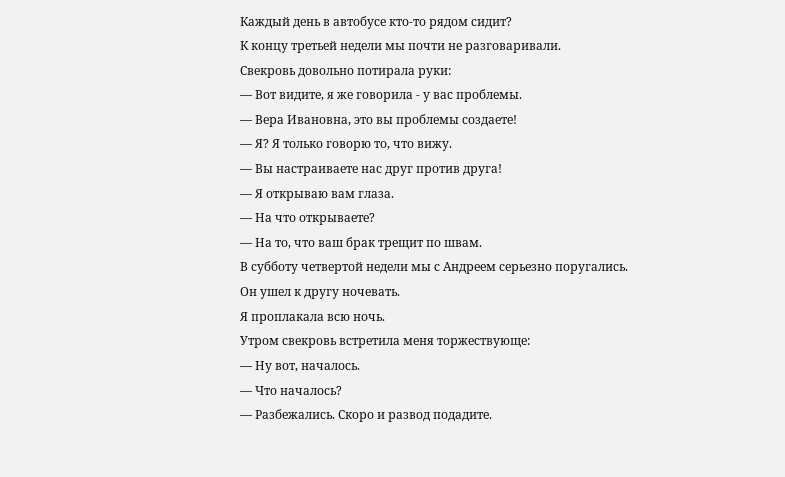Каждый день в автобусе кто-то рядом сидит?
К концу третьей недели мы почти не разговаривали.
Свекровь довольно потирала руки:
— Вот видите, я же говорила - у вас проблемы.
— Вера Ивановна, это вы проблемы создаете!
— Я? Я только говорю то, что вижу.
— Вы настраиваете нас друг против друга!
— Я открываю вам глаза.
— На что открываете?
— На то, что ваш брак трещит по швам.
В субботу четвертой недели мы с Андреем серьезно поругались.
Он ушел к другу ночевать.
Я проплакала всю ночь.
Утром свекровь встретила меня торжествующе:
— Ну вот, началось.
— Что началось?
— Разбежались. Скоро и развод подадите.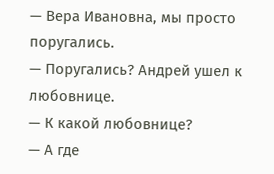— Вера Ивановна, мы просто поругались.
— Поругались? Андрей ушел к любовнице.
— К какой любовнице?
— А где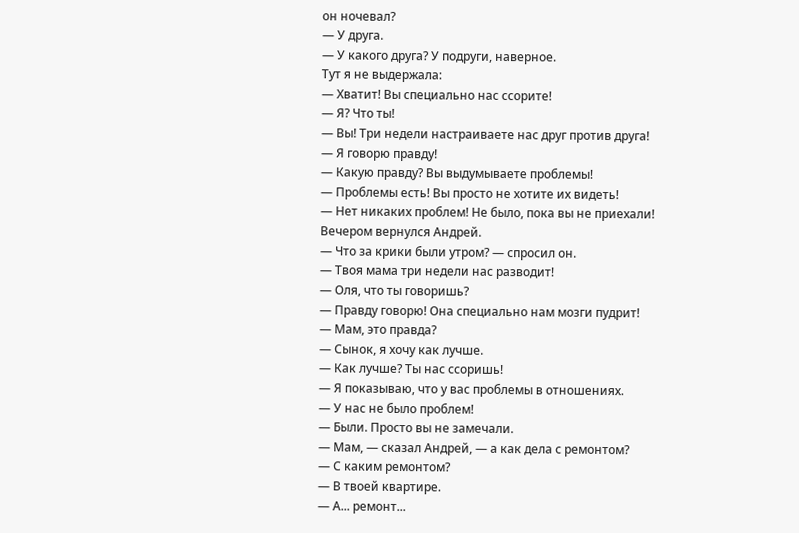он ночевал?
— У друга.
— У какого друга? У подруги, наверное.
Тут я не выдержала:
— Хватит! Вы специально нас ссорите!
— Я? Что ты!
— Вы! Три недели настраиваете нас друг против друга!
— Я говорю правду!
— Какую правду? Вы выдумываете проблемы!
— Проблемы есть! Вы просто не хотите их видеть!
— Нет никаких проблем! Не было, пока вы не приехали!
Вечером вернулся Андрей.
— Что за крики были утром? — спросил он.
— Твоя мама три недели нас разводит!
— Оля, что ты говоришь?
— Правду говорю! Она специально нам мозги пудрит!
— Мам, это правда?
— Сынок, я хочу как лучше.
— Как лучше? Ты нас ссоришь!
— Я показываю, что у вас проблемы в отношениях.
— У нас не было проблем!
— Были. Просто вы не замечали.
— Мам, — сказал Андрей, — а как дела с ремонтом?
— С каким ремонтом?
— В твоей квартире.
— А... ремонт...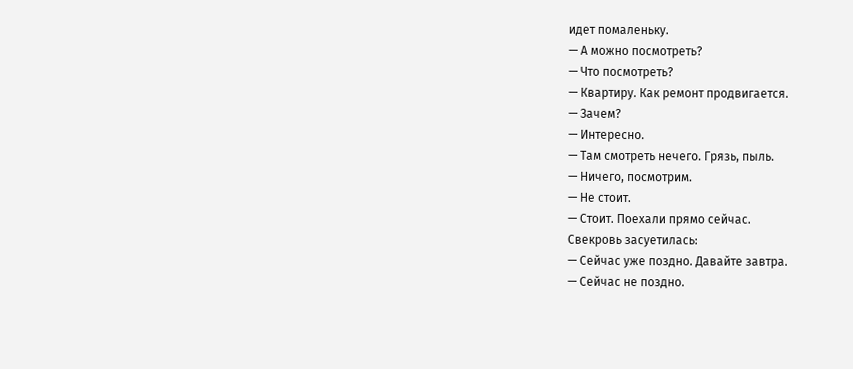идет помаленьку.
— А можно посмотреть?
— Что посмотреть?
— Квартиру. Как ремонт продвигается.
— Зачем?
— Интересно.
— Там смотреть нечего. Грязь, пыль.
— Ничего, посмотрим.
— Не стоит.
— Стоит. Поехали прямо сейчас.
Свекровь засуетилась:
— Сейчас уже поздно. Давайте завтра.
— Сейчас не поздно.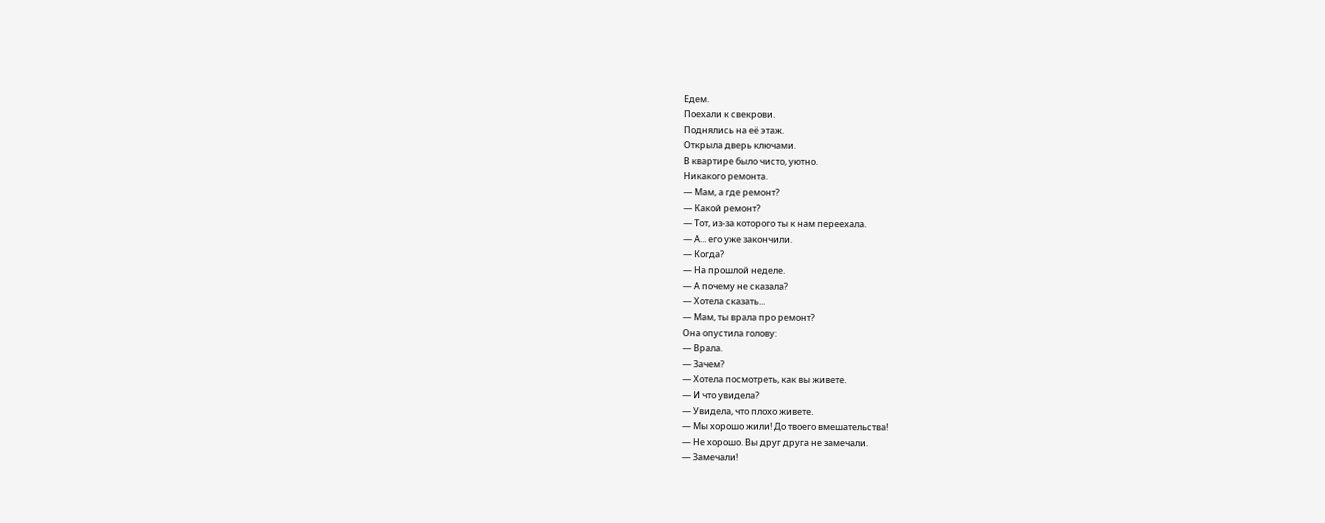Едем.
Поехали к свекрови.
Поднялись на её этаж.
Открыла дверь ключами.
В квартире было чисто, уютно.
Никакого ремонта.
— Мам, а где ремонт?
— Какой ремонт?
— Тот, из-за которого ты к нам переехала.
— А... его уже закончили.
— Когда?
— На прошлой неделе.
— А почему не сказала?
— Хотела сказать...
— Мам, ты врала про ремонт?
Она опустила голову:
— Врала.
— Зачем?
— Хотела посмотреть, как вы живете.
— И что увидела?
— Увидела, что плохо живете.
— Мы хорошо жили! До твоего вмешательства!
— Не хорошо. Вы друг друга не замечали.
— Замечали!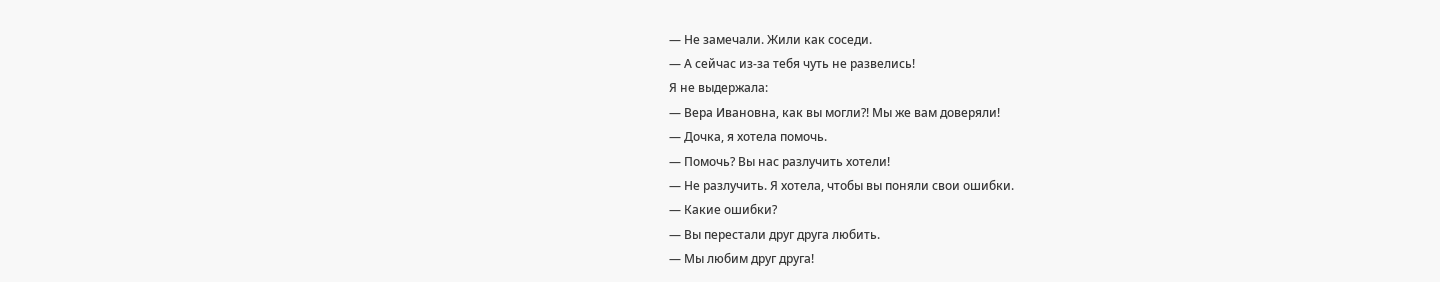— Не замечали. Жили как соседи.
— А сейчас из-за тебя чуть не развелись!
Я не выдержала:
— Вера Ивановна, как вы могли?! Мы же вам доверяли!
— Дочка, я хотела помочь.
— Помочь? Вы нас разлучить хотели!
— Не разлучить. Я хотела, чтобы вы поняли свои ошибки.
— Какие ошибки?
— Вы перестали друг друга любить.
— Мы любим друг друга!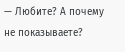— Любите? А почему не показываете?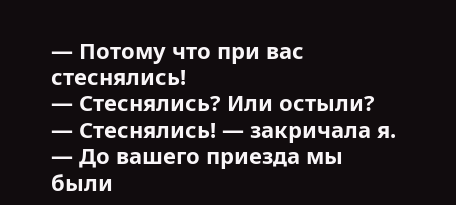— Потому что при вас стеснялись!
— Стеснялись? Или остыли?
— Стеснялись! — закричала я. — До вашего приезда мы были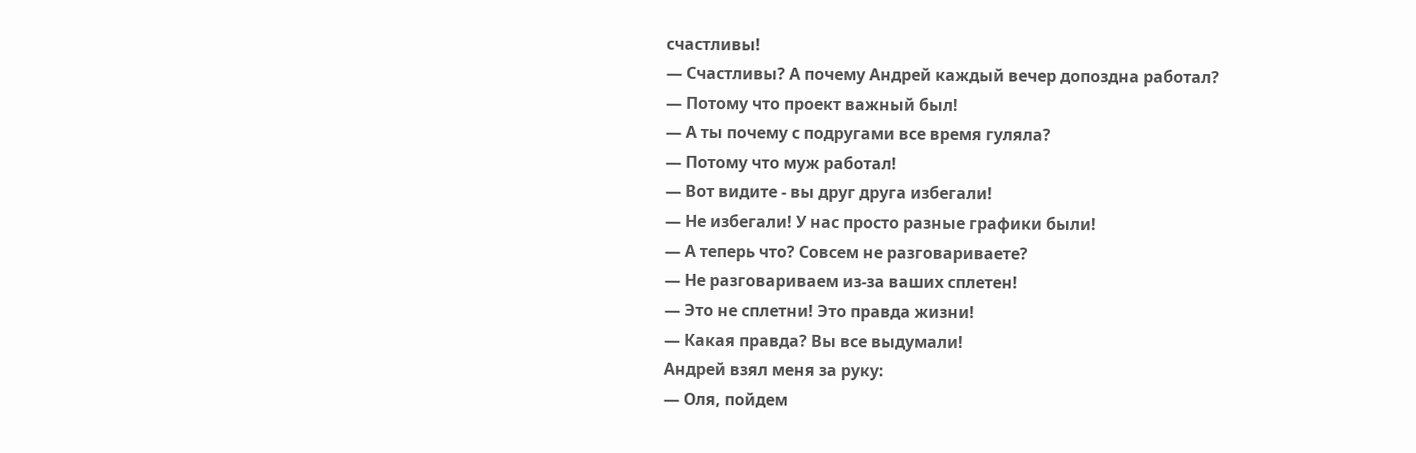счастливы!
— Счастливы? А почему Андрей каждый вечер допоздна работал?
— Потому что проект важный был!
— А ты почему с подругами все время гуляла?
— Потому что муж работал!
— Вот видите - вы друг друга избегали!
— Не избегали! У нас просто разные графики были!
— А теперь что? Совсем не разговариваете?
— Не разговариваем из-за ваших сплетен!
— Это не сплетни! Это правда жизни!
— Какая правда? Вы все выдумали!
Андрей взял меня за руку:
— Оля, пойдем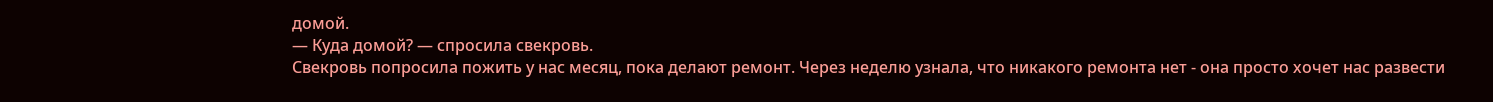домой.
— Куда домой? — спросила свекровь.
Свекровь попросила пожить у нас месяц, пока делают ремонт. Через неделю узнала, что никакого ремонта нет - она просто хочет нас развести